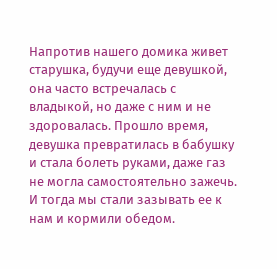Напротив нашего домика живет старушка, будучи еще девушкой, она часто встречалась с владыкой, но даже с ним и не здоровалась. Прошло время, девушка превратилась в бабушку и стала болеть руками, даже газ не могла самостоятельно зажечь. И тогда мы стали зазывать ее к нам и кормили обедом.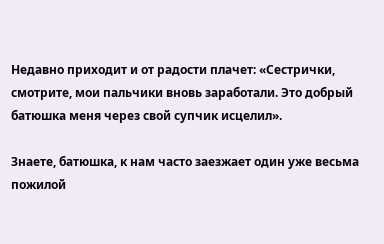Недавно приходит и от радости плачет: «Сестрички, смотрите, мои пальчики вновь заработали. Это добрый батюшка меня через свой супчик исцелил».

Знаете, батюшка, к нам часто заезжает один уже весьма пожилой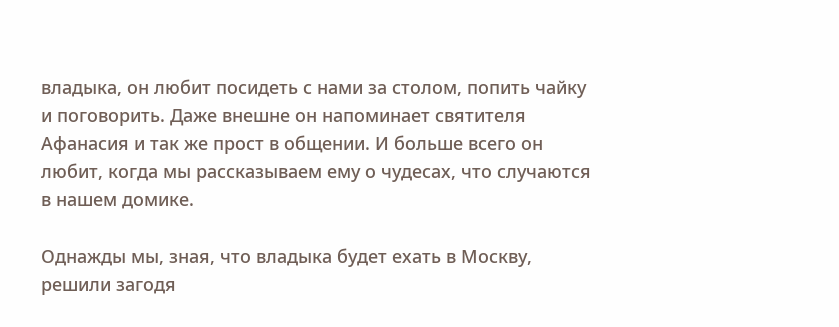владыка, он любит посидеть с нами за столом, попить чайку и поговорить. Даже внешне он напоминает святителя Афанасия и так же прост в общении. И больше всего он любит, когда мы рассказываем ему о чудесах, что случаются в нашем домике.

Однажды мы, зная, что владыка будет ехать в Москву, решили загодя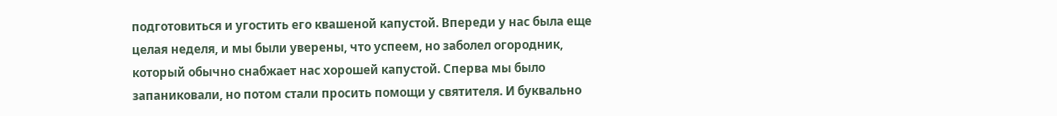подготовиться и угостить его квашеной капустой. Впереди у нас была еще целая неделя, и мы были уверены, что успеем, но заболел огородник, который обычно снабжает нас хорошей капустой. Сперва мы было запаниковали, но потом стали просить помощи у святителя. И буквально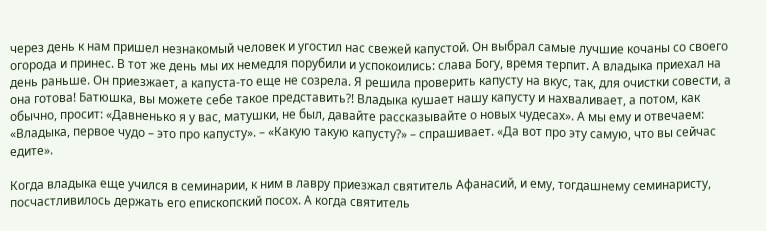через день к нам пришел незнакомый человек и угостил нас свежей капустой. Он выбрал самые лучшие кочаны со своего огорода и принес. В тот же день мы их немедля порубили и успокоились: слава Богу, время терпит. А владыка приехал на день раньше. Он приезжает, а капуста-то еще не созрела. Я решила проверить капусту на вкус, так, для очистки совести, а она готова! Батюшка, вы можете себе такое представить?! Владыка кушает нашу капусту и нахваливает, а потом, как обычно, просит: «Давненько я у вас, матушки, не был, давайте рассказывайте о новых чудесах». А мы ему и отвечаем: «Владыка, первое чудо – это про капусту». – «Какую такую капусту?» – спрашивает. «Да вот про эту самую, что вы сейчас едите».

Когда владыка еще учился в семинарии, к ним в лавру приезжал святитель Афанасий, и ему, тогдашнему семинаристу, посчастливилось держать его епископский посох. А когда святитель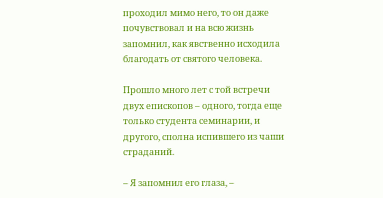проходил мимо него, то он даже почувствовал и на всю жизнь запомнил, как явственно исходила благодать от святого человека.

Прошло много лет с той встречи двух епископов – одного, тогда еще только студента семинарии, и другого, сполна испившего из чаши страданий.

– Я запомнил его глаза, –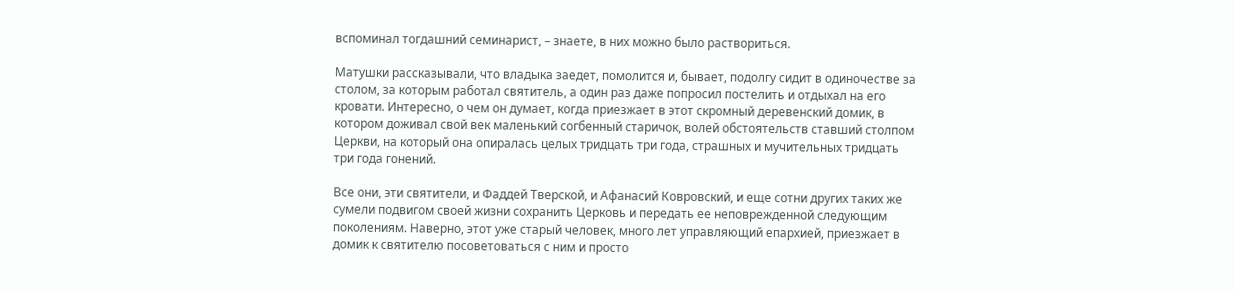вспоминал тогдашний семинарист, – знаете, в них можно было раствориться.

Матушки рассказывали, что владыка заедет, помолится и, бывает, подолгу сидит в одиночестве за столом, за которым работал святитель, а один раз даже попросил постелить и отдыхал на его кровати. Интересно, о чем он думает, когда приезжает в этот скромный деревенский домик, в котором доживал свой век маленький согбенный старичок, волей обстоятельств ставший столпом Церкви, на который она опиралась целых тридцать три года, страшных и мучительных тридцать три года гонений.

Все они, эти святители, и Фаддей Тверской, и Афанасий Ковровский, и еще сотни других таких же сумели подвигом своей жизни сохранить Церковь и передать ее неповрежденной следующим поколениям. Наверно, этот уже старый человек, много лет управляющий епархией, приезжает в домик к святителю посоветоваться с ним и просто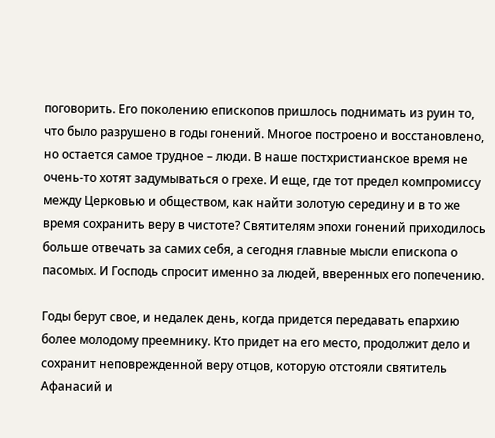поговорить. Его поколению епископов пришлось поднимать из руин то, что было разрушено в годы гонений. Многое построено и восстановлено, но остается самое трудное – люди. В наше постхристианское время не очень-то хотят задумываться о грехе. И еще, где тот предел компромиссу между Церковью и обществом, как найти золотую середину и в то же время сохранить веру в чистоте? Святителям эпохи гонений приходилось больше отвечать за самих себя, а сегодня главные мысли епископа о пасомых. И Господь спросит именно за людей, вверенных его попечению.

Годы берут свое, и недалек день, когда придется передавать епархию более молодому преемнику. Кто придет на его место, продолжит дело и сохранит неповрежденной веру отцов, которую отстояли святитель Афанасий и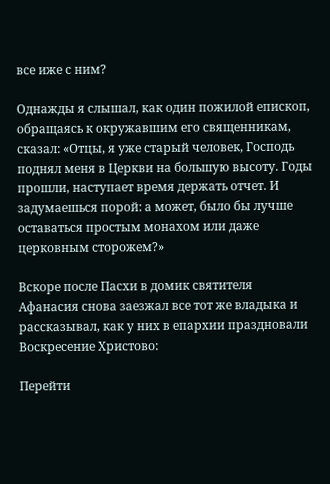все иже с ним?

Однажды я слышал, как один пожилой епископ, обращаясь к окружавшим его священникам, сказал: «Отцы, я уже старый человек, Господь поднял меня в Церкви на большую высоту. Годы прошли, наступает время держать отчет. И задумаешься порой: а может, было бы лучше оставаться простым монахом или даже церковным сторожем?»

Вскоре после Пасхи в домик святителя Афанасия снова заезжал все тот же владыка и рассказывал, как у них в епархии праздновали Воскресение Христово:

Перейти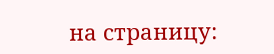на страницу: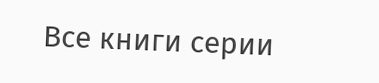Все книги серии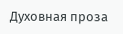Духовная проза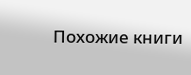Похожие книги